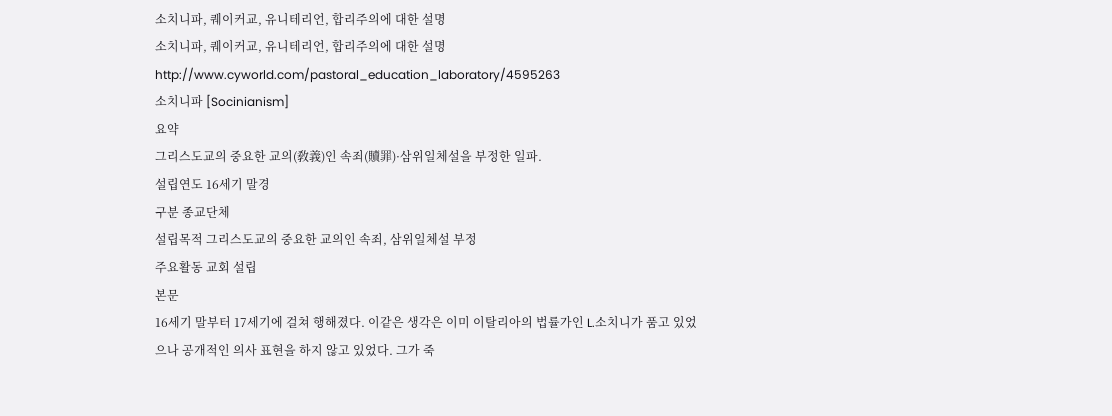소치니파, 퀘이커교, 유니테리언, 합리주의에 대한 설명
소치니파, 퀘이커교, 유니테리언, 합리주의에 대한 설명
http://www.cyworld.com/pastoral_education_laboratory/4595263
소치니파 [Socinianism]
요약
그리스도교의 중요한 교의(敎義)인 속죄(贖罪)·삼위일체설을 부정한 일파.
설립연도 16세기 말경
구분 종교단체
설립목적 그리스도교의 중요한 교의인 속죄, 삼위일체설 부정
주요활동 교회 설립
본문
16세기 말부터 17세기에 걸쳐 행해졌다. 이같은 생각은 이미 이탈리아의 법률가인 L.소치니가 품고 있었으나 공개적인 의사 표현을 하지 않고 있었다. 그가 죽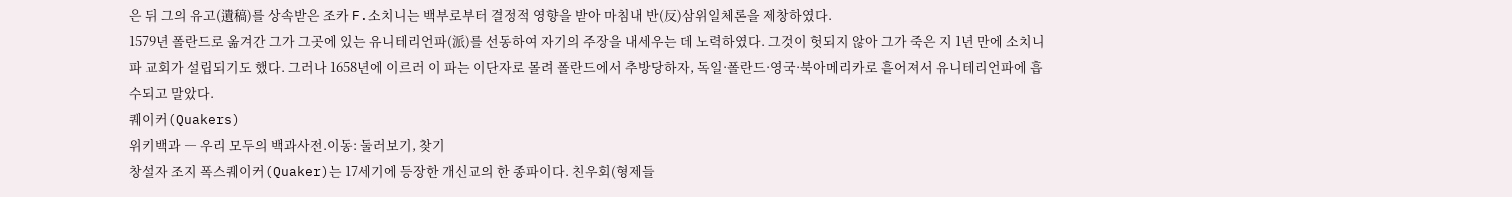은 뒤 그의 유고(遺稿)를 상속받은 조카 F.소치니는 백부로부터 결정적 영향을 받아 마침내 반(反)삼위일체론을 제창하였다.
1579년 폴란드로 옮겨간 그가 그곳에 있는 유니테리언파(派)를 선동하여 자기의 주장을 내세우는 데 노력하였다. 그것이 헛되지 않아 그가 죽은 지 1년 만에 소치니파 교회가 설립되기도 했다. 그러나 1658년에 이르러 이 파는 이단자로 몰려 폴란드에서 추방당하자, 독일·폴란드·영국·북아메리카로 흩어져서 유니테리언파에 흡수되고 말았다.
퀘이커(Quakers)
위키백과 ― 우리 모두의 백과사전.이동: 둘러보기, 찾기
창설자 조지 폭스퀘이커(Quaker)는 17세기에 등장한 개신교의 한 종파이다. 친우회(형제들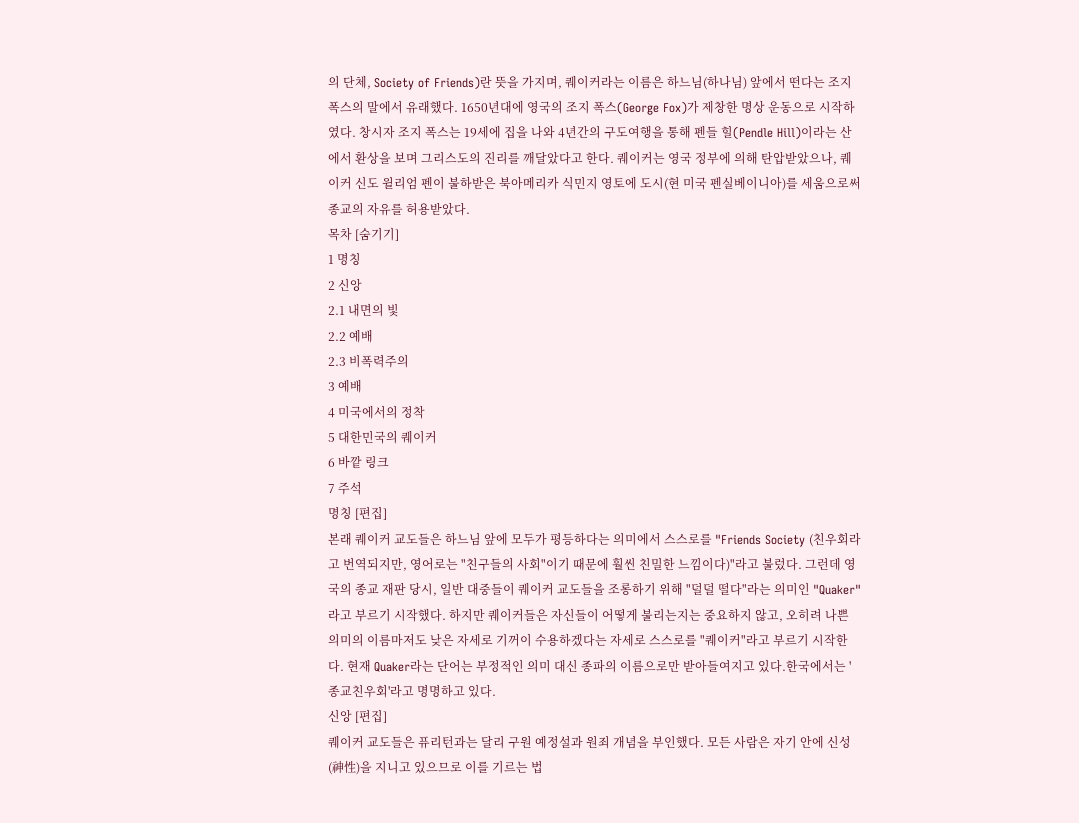의 단체, Society of Friends)란 뜻을 가지며, 퀘이커라는 이름은 하느님(하나님) 앞에서 떤다는 조지 폭스의 말에서 유래했다. 1650년대에 영국의 조지 폭스(George Fox)가 제창한 명상 운동으로 시작하였다. 창시자 조지 폭스는 19세에 집을 나와 4년간의 구도여행을 통해 펜들 힐(Pendle Hill)이라는 산에서 환상을 보며 그리스도의 진리를 깨달았다고 한다. 퀘이커는 영국 정부에 의해 탄압받았으나, 퀘이커 신도 윌리엄 펜이 불하받은 북아메리카 식민지 영토에 도시(현 미국 펜실베이니아)를 세움으로써 종교의 자유를 허용받았다.
목차 [숨기기]
1 명칭
2 신앙
2.1 내면의 빛
2.2 예배
2.3 비폭력주의
3 예배
4 미국에서의 정착
5 대한민국의 퀘이커
6 바깥 링크
7 주석
명칭 [편집]
본래 퀘이커 교도들은 하느님 앞에 모두가 평등하다는 의미에서 스스로를 "Friends Society (친우회라고 번역되지만, 영어로는 "친구들의 사회"이기 때문에 훨씬 친밀한 느낌이다)"라고 불렀다. 그런데 영국의 종교 재판 당시, 일반 대중들이 퀘이커 교도들을 조롱하기 위해 "덜덜 떨다"라는 의미인 "Quaker"라고 부르기 시작했다. 하지만 퀘이커들은 자신들이 어떻게 불리는지는 중요하지 않고, 오히려 나쁜 의미의 이름마저도 낮은 자세로 기꺼이 수용하겠다는 자세로 스스로를 "퀘이커"라고 부르기 시작한다. 현재 Quaker라는 단어는 부정적인 의미 대신 종파의 이름으로만 받아들여지고 있다.한국에서는 '종교친우회'라고 명명하고 있다.
신앙 [편집]
퀘이커 교도들은 퓨리턴과는 달리 구원 예정설과 원죄 개념을 부인했다. 모든 사람은 자기 안에 신성(神性)을 지니고 있으므로 이를 기르는 법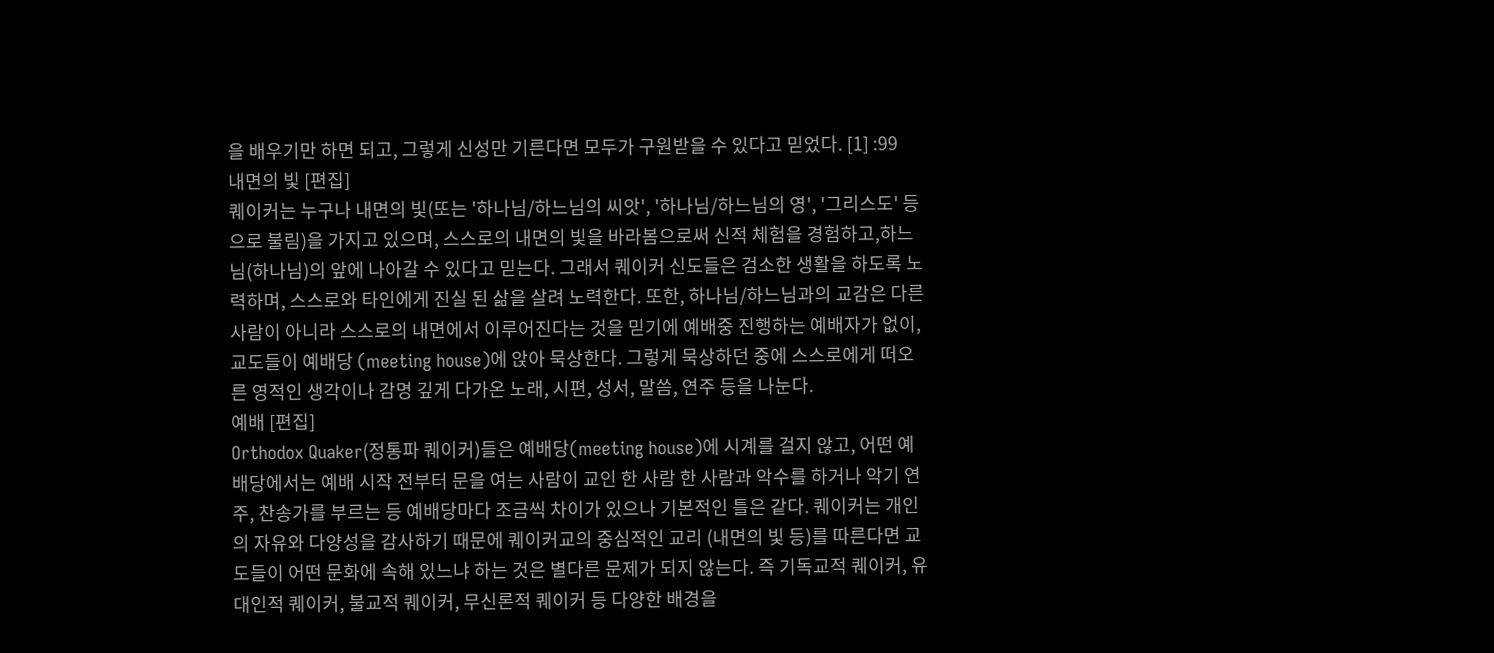을 배우기만 하면 되고, 그렇게 신성만 기른다면 모두가 구원받을 수 있다고 믿었다. [1] :99
내면의 빛 [편집]
퀘이커는 누구나 내면의 빛(또는 '하나님/하느님의 씨앗', '하나님/하느님의 영', '그리스도' 등으로 불림)을 가지고 있으며, 스스로의 내면의 빛을 바라봄으로써 신적 체험을 경험하고,하느님(하나님)의 앞에 나아갈 수 있다고 믿는다. 그래서 퀘이커 신도들은 검소한 생활을 하도록 노력하며, 스스로와 타인에게 진실 된 삶을 살려 노력한다. 또한, 하나님/하느님과의 교감은 다른 사람이 아니라 스스로의 내면에서 이루어진다는 것을 믿기에 예배중 진행하는 예배자가 없이, 교도들이 예배당 (meeting house)에 앉아 묵상한다. 그렇게 묵상하던 중에 스스로에게 떠오른 영적인 생각이나 감명 깊게 다가온 노래, 시편, 성서, 말씀, 연주 등을 나눈다.
예배 [편집]
Orthodox Quaker(정통파 퀘이커)들은 예배당(meeting house)에 시계를 걸지 않고, 어떤 예배당에서는 예배 시작 전부터 문을 여는 사람이 교인 한 사람 한 사람과 악수를 하거나 악기 연주, 찬송가를 부르는 등 예배당마다 조금씩 차이가 있으나 기본적인 틀은 같다. 퀘이커는 개인의 자유와 다양성을 감사하기 때문에 퀘이커교의 중심적인 교리 (내면의 빛 등)를 따른다면 교도들이 어떤 문화에 속해 있느냐 하는 것은 별다른 문제가 되지 않는다. 즉 기독교적 퀘이커, 유대인적 퀘이커, 불교적 퀘이커, 무신론적 퀘이커 등 다양한 배경을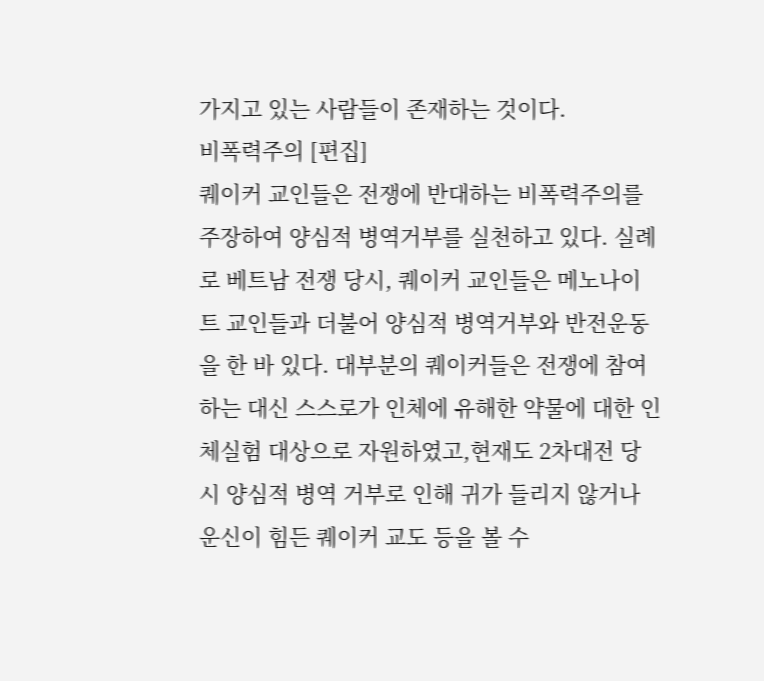가지고 있는 사람들이 존재하는 것이다.
비폭력주의 [편집]
퀘이커 교인들은 전쟁에 반대하는 비폭력주의를 주장하여 양심적 병역거부를 실천하고 있다. 실례로 베트남 전쟁 당시, 퀘이커 교인들은 메노나이트 교인들과 더불어 양심적 병역거부와 반전운동을 한 바 있다. 대부분의 퀘이커들은 전쟁에 참여하는 대신 스스로가 인체에 유해한 약물에 대한 인체실험 대상으로 자원하였고,현재도 2차대전 당시 양심적 병역 거부로 인해 귀가 들리지 않거나 운신이 힘든 퀘이커 교도 등을 볼 수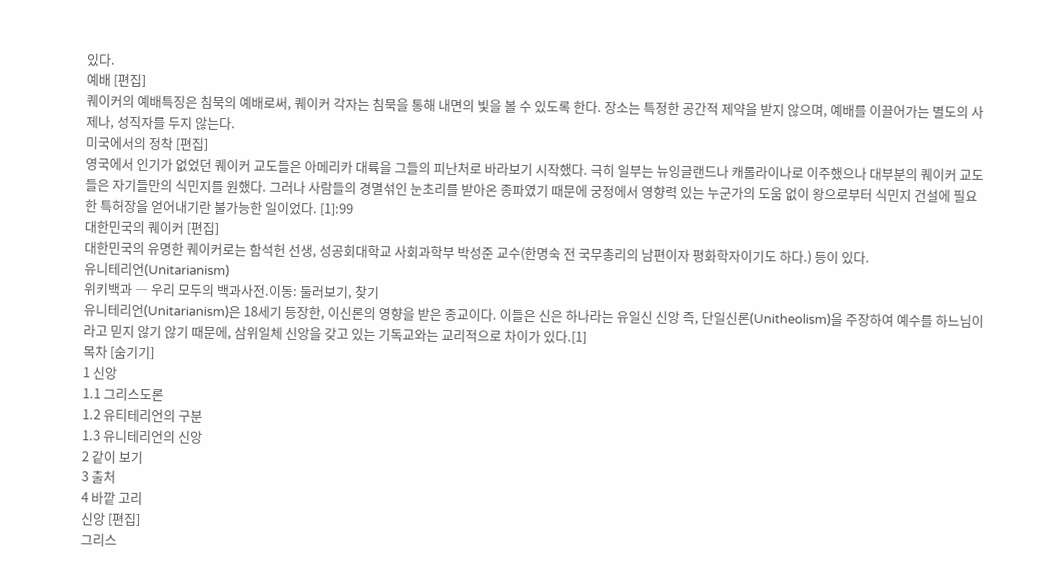있다.
예배 [편집]
퀘이커의 예배특징은 침묵의 예배로써, 퀘이커 각자는 침묵을 통해 내면의 빛을 볼 수 있도록 한다. 장소는 특정한 공간적 제약을 받지 않으며, 예배를 이끌어가는 별도의 사제나, 성직자를 두지 않는다.
미국에서의 정착 [편집]
영국에서 인기가 없었던 퀘이커 교도들은 아메리카 대륙을 그들의 피난처로 바라보기 시작했다. 극히 일부는 뉴잉글랜드나 캐롤라이나로 이주했으나 대부분의 퀘이커 교도들은 자기들만의 식민지를 원했다. 그러나 사람들의 경멸섞인 눈초리를 받아온 종파였기 때문에 궁정에서 영향력 있는 누군가의 도움 없이 왕으로부터 식민지 건설에 필요한 특허장을 얻어내기란 불가능한 일이었다. [1]:99
대한민국의 퀘이커 [편집]
대한민국의 유명한 퀘이커로는 함석헌 선생, 성공회대학교 사회과학부 박성준 교수(한명숙 전 국무총리의 남편이자 평화학자이기도 하다.) 등이 있다.
유니테리언(Unitarianism)
위키백과 ― 우리 모두의 백과사전.이동: 둘러보기, 찾기
유니테리언(Unitarianism)은 18세기 등장한, 이신론의 영향을 받은 종교이다. 이들은 신은 하나라는 유일신 신앙 즉, 단일신론(Unitheolism)을 주장하여 예수를 하느님이라고 믿지 않기 않기 때문에, 삼위일체 신앙을 갖고 있는 기독교와는 교리적으로 차이가 있다.[1]
목차 [숨기기]
1 신앙
1.1 그리스도론
1.2 유티테리언의 구분
1.3 유니테리언의 신앙
2 같이 보기
3 출처
4 바깥 고리
신앙 [편집]
그리스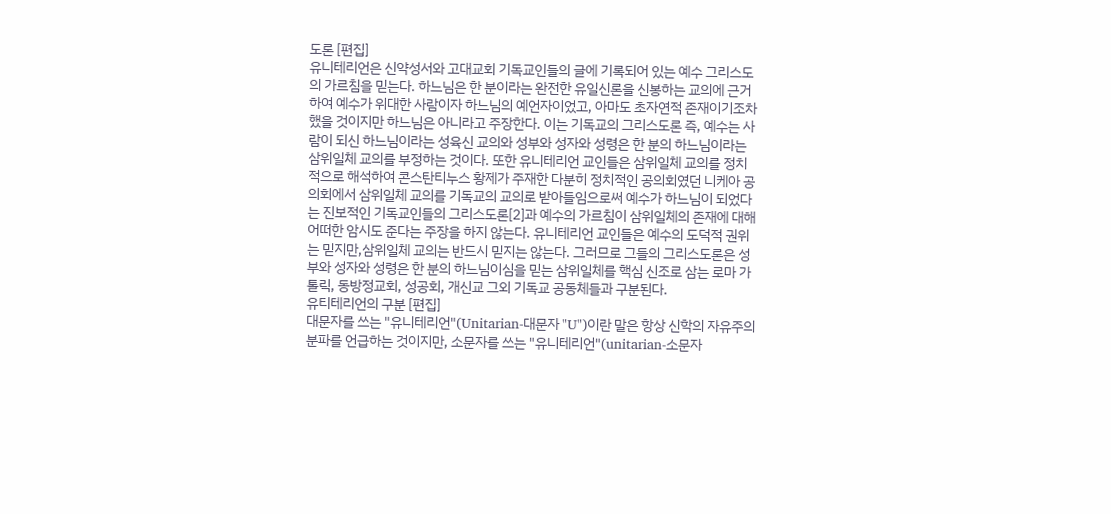도론 [편집]
유니테리언은 신약성서와 고대교회 기독교인들의 글에 기록되어 있는 예수 그리스도의 가르침을 믿는다. 하느님은 한 분이라는 완전한 유일신론을 신봉하는 교의에 근거하여 예수가 위대한 사람이자 하느님의 예언자이었고, 아마도 초자연적 존재이기조차 했을 것이지만 하느님은 아니라고 주장한다. 이는 기독교의 그리스도론 즉, 예수는 사람이 되신 하느님이라는 성육신 교의와 성부와 성자와 성령은 한 분의 하느님이라는 삼위일체 교의를 부정하는 것이다. 또한 유니테리언 교인들은 삼위일체 교의를 정치적으로 해석하여 콘스탄티누스 황제가 주재한 다분히 정치적인 공의회였던 니케아 공의회에서 삼위일체 교의를 기독교의 교의로 받아들임으로써 예수가 하느님이 되었다는 진보적인 기독교인들의 그리스도론[2]과 예수의 가르침이 삼위일체의 존재에 대해 어떠한 암시도 준다는 주장을 하지 않는다. 유니테리언 교인들은 예수의 도덕적 권위는 믿지만,삼위일체 교의는 반드시 믿지는 않는다. 그러므로 그들의 그리스도론은 성부와 성자와 성령은 한 분의 하느님이심을 믿는 삼위일체를 핵심 신조로 삼는 로마 가톨릭, 동방정교회, 성공회, 개신교 그외 기독교 공동체들과 구분된다.
유티테리언의 구분 [편집]
대문자를 쓰는 "유니테리언"(Unitarian-대문자 "U")이란 말은 항상 신학의 자유주의 분파를 언급하는 것이지만, 소문자를 쓰는 "유니테리언"(unitarian-소문자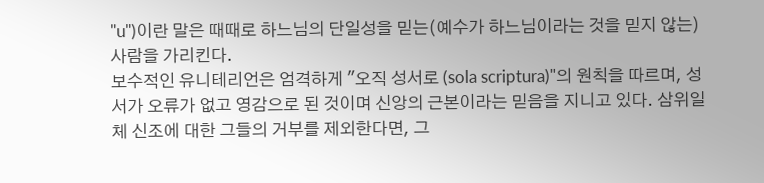"u")이란 말은 때때로 하느님의 단일성을 믿는(예수가 하느님이라는 것을 믿지 않는) 사람을 가리킨다.
보수적인 유니테리언은 엄격하게 "오직 성서로 (sola scriptura)"의 원칙을 따르며, 성서가 오류가 없고 영감으로 된 것이며 신앙의 근본이라는 믿음을 지니고 있다. 삼위일체 신조에 대한 그들의 거부를 제외한다면, 그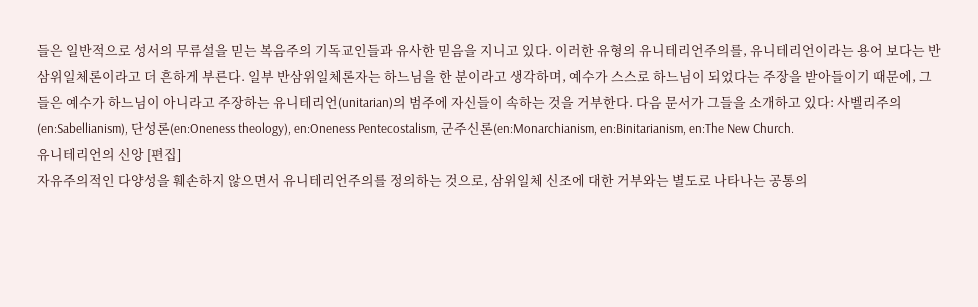들은 일반적으로 성서의 무류설을 믿는 복음주의 기독교인들과 유사한 믿음을 지니고 있다. 이러한 유형의 유니테리언주의를, 유니테리언이라는 용어 보다는 반삼위일체론이라고 더 흔하게 부른다. 일부 반삼위일체론자는 하느님을 한 분이라고 생각하며, 예수가 스스로 하느님이 되었다는 주장을 받아들이기 때문에, 그들은 예수가 하느님이 아니라고 주장하는 유니테리언(unitarian)의 범주에 자신들이 속하는 것을 거부한다. 다음 문서가 그들을 소개하고 있다: 사벨리주의(en:Sabellianism), 단성론(en:Oneness theology), en:Oneness Pentecostalism, 군주신론(en:Monarchianism, en:Binitarianism, en:The New Church.
유니테리언의 신앙 [편집]
자유주의적인 다양성을 훼손하지 않으면서 유니테리언주의를 정의하는 것으로, 삼위일체 신조에 대한 거부와는 별도로 나타나는 공통의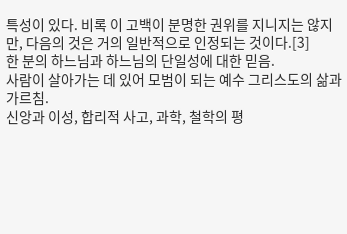특성이 있다. 비록 이 고백이 분명한 권위를 지니지는 않지만, 다음의 것은 거의 일반적으로 인정되는 것이다.[3]
한 분의 하느님과 하느님의 단일성에 대한 믿음.
사람이 살아가는 데 있어 모범이 되는 예수 그리스도의 삶과 가르침.
신앙과 이성, 합리적 사고, 과학, 철학의 평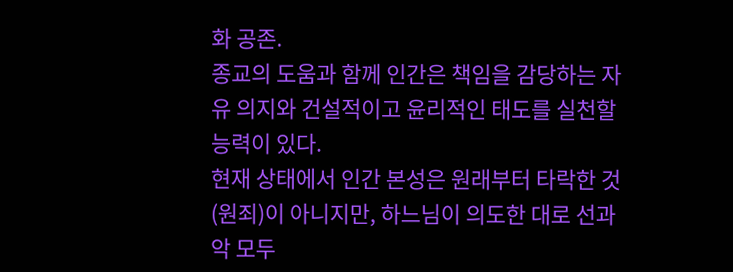화 공존.
종교의 도움과 함께 인간은 책임을 감당하는 자유 의지와 건설적이고 윤리적인 태도를 실천할 능력이 있다.
현재 상태에서 인간 본성은 원래부터 타락한 것(원죄)이 아니지만, 하느님이 의도한 대로 선과 악 모두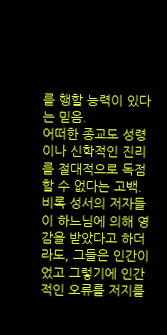를 행할 능력이 있다는 믿음.
어떠한 종교도 성령이나 신학적인 진리를 절대적으로 독점할 수 없다는 고백.
비록 성서의 저자들이 하느님에 의해 영감을 받았다고 하더라도, 그들은 인간이었고 그렇기에 인간적인 오류를 저지를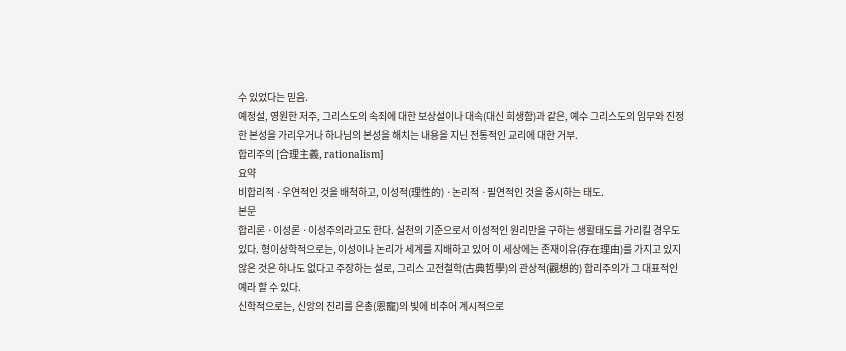수 있었다는 믿음.
예정설, 영원한 저주, 그리스도의 속죄에 대한 보상설이나 대속(대신 희생함)과 같은, 예수 그리스도의 임무와 진정한 본성을 가리우거나 하나님의 본성을 해치는 내용을 지닌 전통적인 교리에 대한 거부.
합리주의 [合理主義, rationalism]
요약
비합리적 ·우연적인 것을 배척하고, 이성적(理性的) ·논리적 ·필연적인 것을 중시하는 태도.
본문
합리론 ·이성론 ·이성주의라고도 한다. 실천의 기준으로서 이성적인 원리만을 구하는 생활태도를 가리킬 경우도 있다. 형이상학적으로는, 이성이나 논리가 세계를 지배하고 있어 이 세상에는 존재이유(存在理由)를 가지고 있지 않은 것은 하나도 없다고 주장하는 설로, 그리스 고전철학(古典哲學)의 관상적(觀想的) 합리주의가 그 대표적인 예라 할 수 있다.
신학적으로는, 신앙의 진리를 은총(恩寵)의 빛에 비추어 계시적으로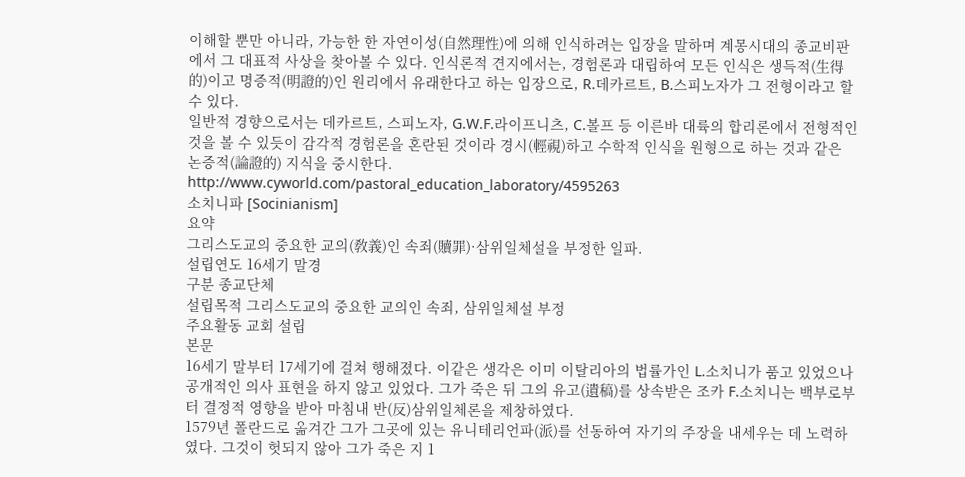이해할 뿐만 아니라, 가능한 한 자연이성(自然理性)에 의해 인식하려는 입장을 말하며 계몽시대의 종교비판에서 그 대표적 사상을 찾아볼 수 있다. 인식론적 견지에서는, 경험론과 대립하여 모든 인식은 생득적(生得的)이고 명증적(明證的)인 원리에서 유래한다고 하는 입장으로, R.데카르트, B.스피노자가 그 전형이라고 할 수 있다.
일반적 경향으로서는 데카르트, 스피노자, G.W.F.라이프니츠, C.볼프 등 이른바 대륙의 합리론에서 전형적인 것을 볼 수 있듯이 감각적 경험론을 혼란된 것이라 경시(輕視)하고 수학적 인식을 원형으로 하는 것과 같은 논증적(論證的) 지식을 중시한다.
http://www.cyworld.com/pastoral_education_laboratory/4595263
소치니파 [Socinianism]
요약
그리스도교의 중요한 교의(敎義)인 속죄(贖罪)·삼위일체설을 부정한 일파.
설립연도 16세기 말경
구분 종교단체
설립목적 그리스도교의 중요한 교의인 속죄, 삼위일체설 부정
주요활동 교회 설립
본문
16세기 말부터 17세기에 걸쳐 행해졌다. 이같은 생각은 이미 이탈리아의 법률가인 L.소치니가 품고 있었으나 공개적인 의사 표현을 하지 않고 있었다. 그가 죽은 뒤 그의 유고(遺稿)를 상속받은 조카 F.소치니는 백부로부터 결정적 영향을 받아 마침내 반(反)삼위일체론을 제창하였다.
1579년 폴란드로 옮겨간 그가 그곳에 있는 유니테리언파(派)를 선동하여 자기의 주장을 내세우는 데 노력하였다. 그것이 헛되지 않아 그가 죽은 지 1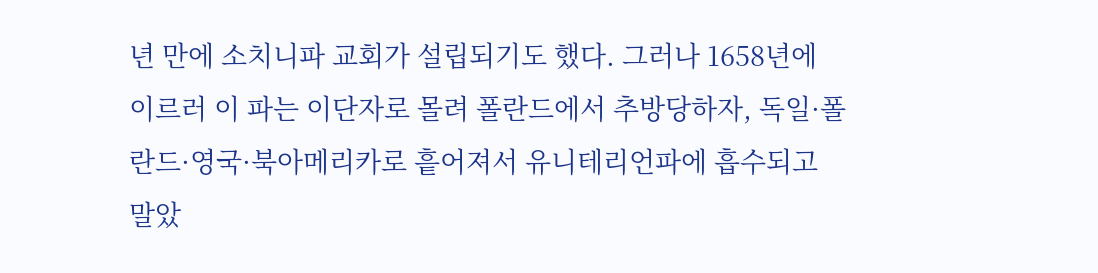년 만에 소치니파 교회가 설립되기도 했다. 그러나 1658년에 이르러 이 파는 이단자로 몰려 폴란드에서 추방당하자, 독일·폴란드·영국·북아메리카로 흩어져서 유니테리언파에 흡수되고 말았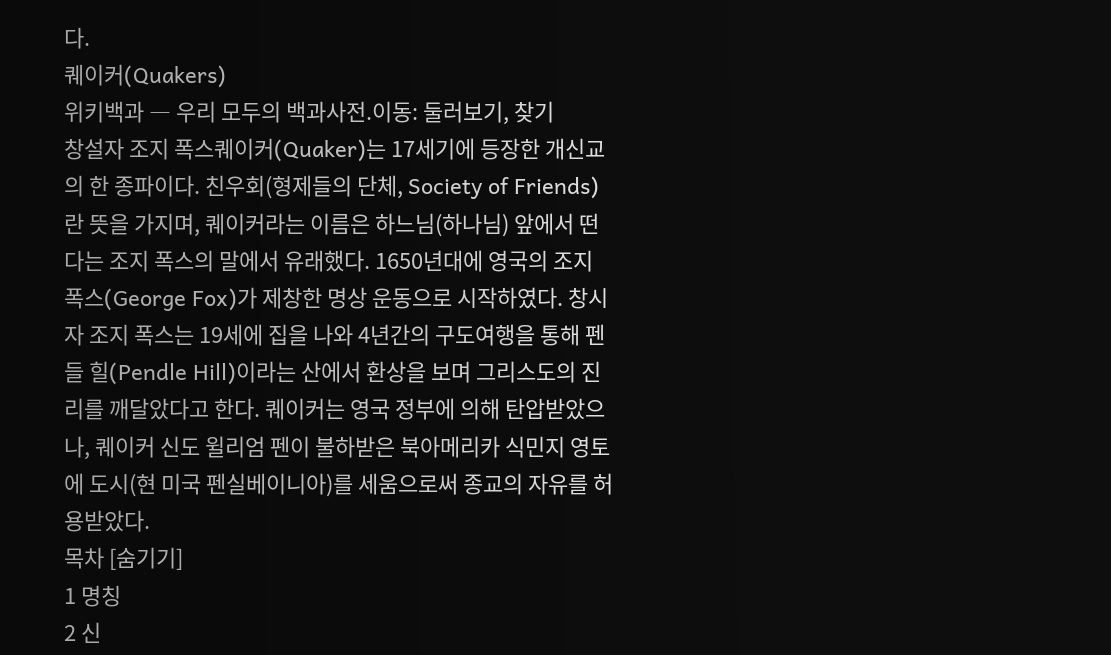다.
퀘이커(Quakers)
위키백과 ― 우리 모두의 백과사전.이동: 둘러보기, 찾기
창설자 조지 폭스퀘이커(Quaker)는 17세기에 등장한 개신교의 한 종파이다. 친우회(형제들의 단체, Society of Friends)란 뜻을 가지며, 퀘이커라는 이름은 하느님(하나님) 앞에서 떤다는 조지 폭스의 말에서 유래했다. 1650년대에 영국의 조지 폭스(George Fox)가 제창한 명상 운동으로 시작하였다. 창시자 조지 폭스는 19세에 집을 나와 4년간의 구도여행을 통해 펜들 힐(Pendle Hill)이라는 산에서 환상을 보며 그리스도의 진리를 깨달았다고 한다. 퀘이커는 영국 정부에 의해 탄압받았으나, 퀘이커 신도 윌리엄 펜이 불하받은 북아메리카 식민지 영토에 도시(현 미국 펜실베이니아)를 세움으로써 종교의 자유를 허용받았다.
목차 [숨기기]
1 명칭
2 신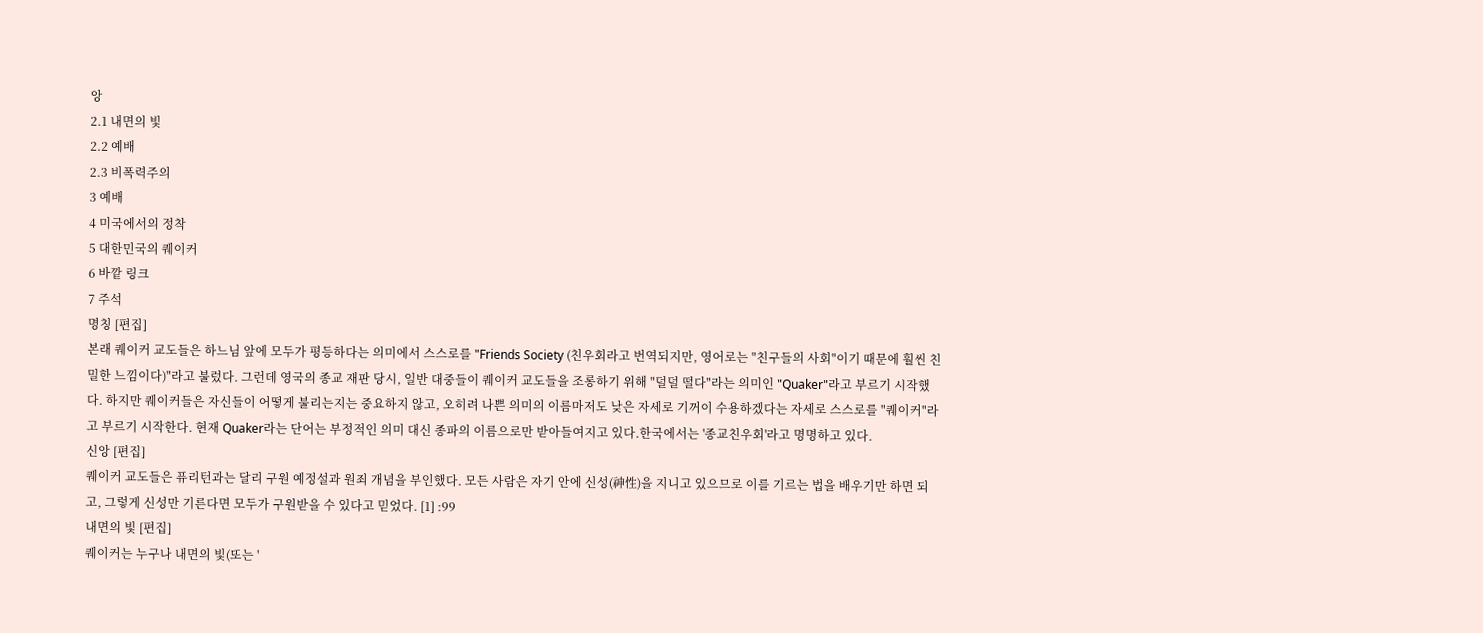앙
2.1 내면의 빛
2.2 예배
2.3 비폭력주의
3 예배
4 미국에서의 정착
5 대한민국의 퀘이커
6 바깥 링크
7 주석
명칭 [편집]
본래 퀘이커 교도들은 하느님 앞에 모두가 평등하다는 의미에서 스스로를 "Friends Society (친우회라고 번역되지만, 영어로는 "친구들의 사회"이기 때문에 훨씬 친밀한 느낌이다)"라고 불렀다. 그런데 영국의 종교 재판 당시, 일반 대중들이 퀘이커 교도들을 조롱하기 위해 "덜덜 떨다"라는 의미인 "Quaker"라고 부르기 시작했다. 하지만 퀘이커들은 자신들이 어떻게 불리는지는 중요하지 않고, 오히려 나쁜 의미의 이름마저도 낮은 자세로 기꺼이 수용하겠다는 자세로 스스로를 "퀘이커"라고 부르기 시작한다. 현재 Quaker라는 단어는 부정적인 의미 대신 종파의 이름으로만 받아들여지고 있다.한국에서는 '종교친우회'라고 명명하고 있다.
신앙 [편집]
퀘이커 교도들은 퓨리턴과는 달리 구원 예정설과 원죄 개념을 부인했다. 모든 사람은 자기 안에 신성(神性)을 지니고 있으므로 이를 기르는 법을 배우기만 하면 되고, 그렇게 신성만 기른다면 모두가 구원받을 수 있다고 믿었다. [1] :99
내면의 빛 [편집]
퀘이커는 누구나 내면의 빛(또는 '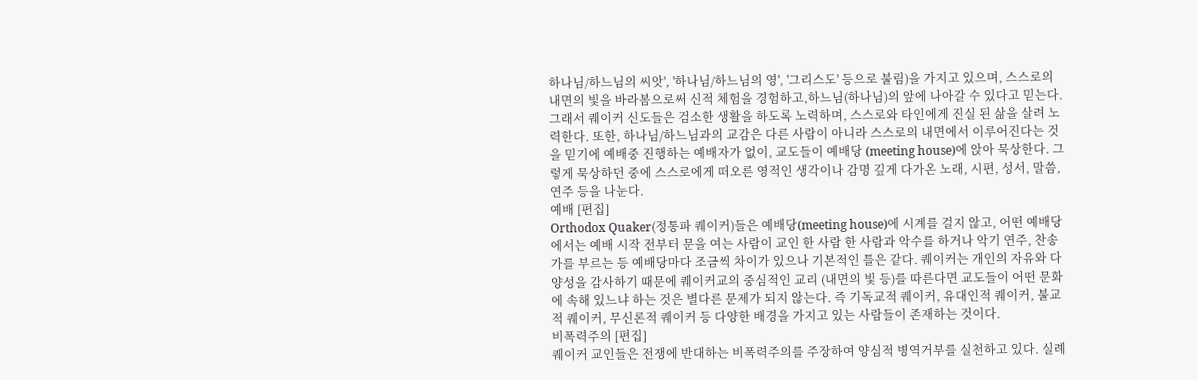하나님/하느님의 씨앗', '하나님/하느님의 영', '그리스도' 등으로 불림)을 가지고 있으며, 스스로의 내면의 빛을 바라봄으로써 신적 체험을 경험하고,하느님(하나님)의 앞에 나아갈 수 있다고 믿는다. 그래서 퀘이커 신도들은 검소한 생활을 하도록 노력하며, 스스로와 타인에게 진실 된 삶을 살려 노력한다. 또한, 하나님/하느님과의 교감은 다른 사람이 아니라 스스로의 내면에서 이루어진다는 것을 믿기에 예배중 진행하는 예배자가 없이, 교도들이 예배당 (meeting house)에 앉아 묵상한다. 그렇게 묵상하던 중에 스스로에게 떠오른 영적인 생각이나 감명 깊게 다가온 노래, 시편, 성서, 말씀, 연주 등을 나눈다.
예배 [편집]
Orthodox Quaker(정통파 퀘이커)들은 예배당(meeting house)에 시계를 걸지 않고, 어떤 예배당에서는 예배 시작 전부터 문을 여는 사람이 교인 한 사람 한 사람과 악수를 하거나 악기 연주, 찬송가를 부르는 등 예배당마다 조금씩 차이가 있으나 기본적인 틀은 같다. 퀘이커는 개인의 자유와 다양성을 감사하기 때문에 퀘이커교의 중심적인 교리 (내면의 빛 등)를 따른다면 교도들이 어떤 문화에 속해 있느냐 하는 것은 별다른 문제가 되지 않는다. 즉 기독교적 퀘이커, 유대인적 퀘이커, 불교적 퀘이커, 무신론적 퀘이커 등 다양한 배경을 가지고 있는 사람들이 존재하는 것이다.
비폭력주의 [편집]
퀘이커 교인들은 전쟁에 반대하는 비폭력주의를 주장하여 양심적 병역거부를 실천하고 있다. 실례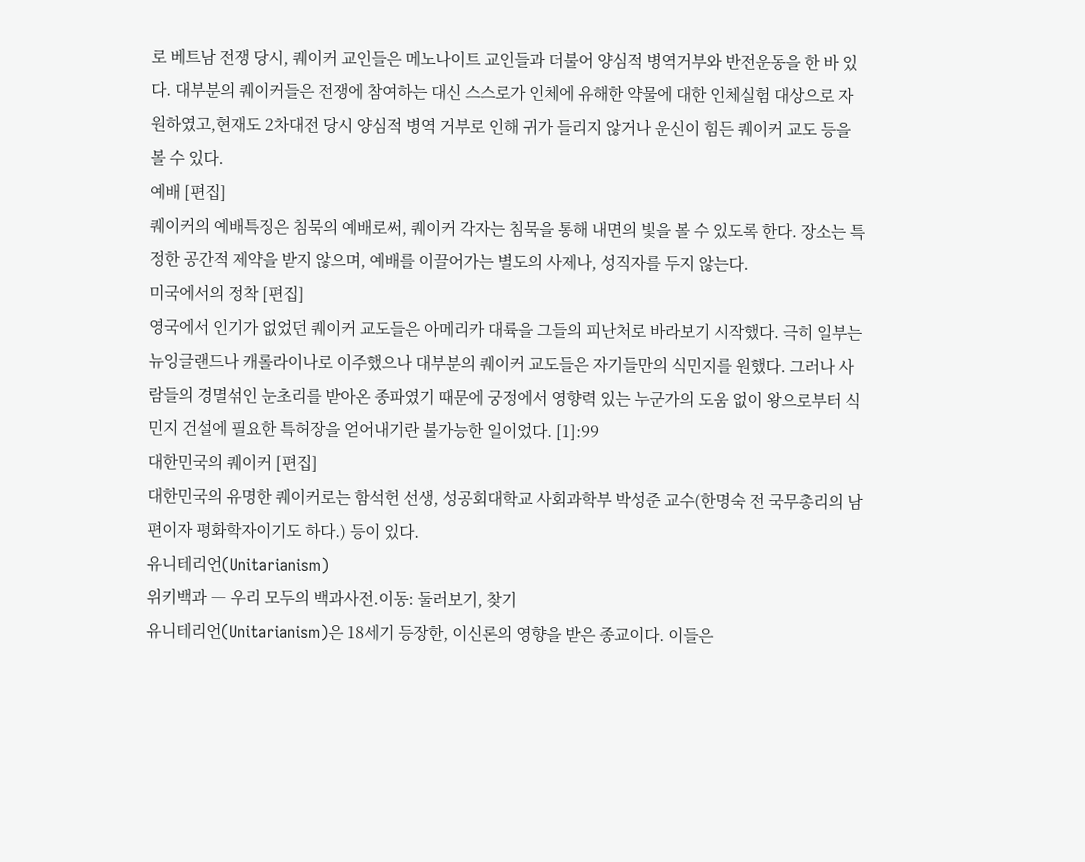로 베트남 전쟁 당시, 퀘이커 교인들은 메노나이트 교인들과 더불어 양심적 병역거부와 반전운동을 한 바 있다. 대부분의 퀘이커들은 전쟁에 참여하는 대신 스스로가 인체에 유해한 약물에 대한 인체실험 대상으로 자원하였고,현재도 2차대전 당시 양심적 병역 거부로 인해 귀가 들리지 않거나 운신이 힘든 퀘이커 교도 등을 볼 수 있다.
예배 [편집]
퀘이커의 예배특징은 침묵의 예배로써, 퀘이커 각자는 침묵을 통해 내면의 빛을 볼 수 있도록 한다. 장소는 특정한 공간적 제약을 받지 않으며, 예배를 이끌어가는 별도의 사제나, 성직자를 두지 않는다.
미국에서의 정착 [편집]
영국에서 인기가 없었던 퀘이커 교도들은 아메리카 대륙을 그들의 피난처로 바라보기 시작했다. 극히 일부는 뉴잉글랜드나 캐롤라이나로 이주했으나 대부분의 퀘이커 교도들은 자기들만의 식민지를 원했다. 그러나 사람들의 경멸섞인 눈초리를 받아온 종파였기 때문에 궁정에서 영향력 있는 누군가의 도움 없이 왕으로부터 식민지 건설에 필요한 특허장을 얻어내기란 불가능한 일이었다. [1]:99
대한민국의 퀘이커 [편집]
대한민국의 유명한 퀘이커로는 함석헌 선생, 성공회대학교 사회과학부 박성준 교수(한명숙 전 국무총리의 남편이자 평화학자이기도 하다.) 등이 있다.
유니테리언(Unitarianism)
위키백과 ― 우리 모두의 백과사전.이동: 둘러보기, 찾기
유니테리언(Unitarianism)은 18세기 등장한, 이신론의 영향을 받은 종교이다. 이들은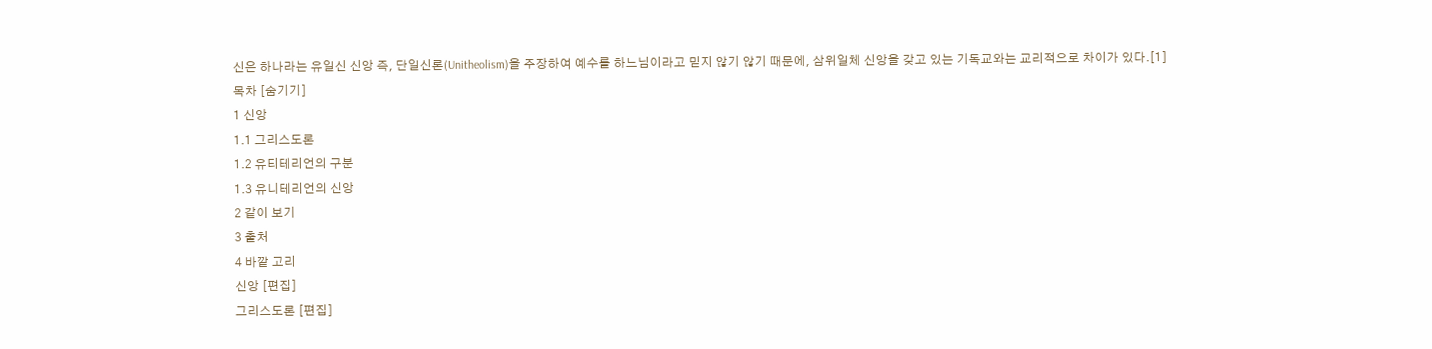신은 하나라는 유일신 신앙 즉, 단일신론(Unitheolism)을 주장하여 예수를 하느님이라고 믿지 않기 않기 때문에, 삼위일체 신앙을 갖고 있는 기독교와는 교리적으로 차이가 있다.[1]
목차 [숨기기]
1 신앙
1.1 그리스도론
1.2 유티테리언의 구분
1.3 유니테리언의 신앙
2 같이 보기
3 출처
4 바깥 고리
신앙 [편집]
그리스도론 [편집]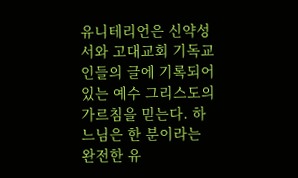유니테리언은 신약성서와 고대교회 기독교인들의 글에 기록되어 있는 예수 그리스도의 가르침을 믿는다. 하느님은 한 분이라는 완전한 유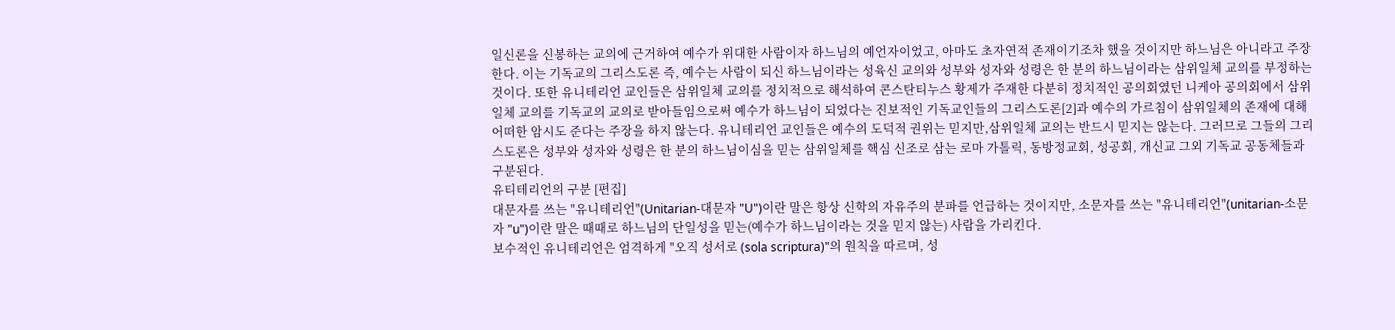일신론을 신봉하는 교의에 근거하여 예수가 위대한 사람이자 하느님의 예언자이었고, 아마도 초자연적 존재이기조차 했을 것이지만 하느님은 아니라고 주장한다. 이는 기독교의 그리스도론 즉, 예수는 사람이 되신 하느님이라는 성육신 교의와 성부와 성자와 성령은 한 분의 하느님이라는 삼위일체 교의를 부정하는 것이다. 또한 유니테리언 교인들은 삼위일체 교의를 정치적으로 해석하여 콘스탄티누스 황제가 주재한 다분히 정치적인 공의회였던 니케아 공의회에서 삼위일체 교의를 기독교의 교의로 받아들임으로써 예수가 하느님이 되었다는 진보적인 기독교인들의 그리스도론[2]과 예수의 가르침이 삼위일체의 존재에 대해 어떠한 암시도 준다는 주장을 하지 않는다. 유니테리언 교인들은 예수의 도덕적 권위는 믿지만,삼위일체 교의는 반드시 믿지는 않는다. 그러므로 그들의 그리스도론은 성부와 성자와 성령은 한 분의 하느님이심을 믿는 삼위일체를 핵심 신조로 삼는 로마 가톨릭, 동방정교회, 성공회, 개신교 그외 기독교 공동체들과 구분된다.
유티테리언의 구분 [편집]
대문자를 쓰는 "유니테리언"(Unitarian-대문자 "U")이란 말은 항상 신학의 자유주의 분파를 언급하는 것이지만, 소문자를 쓰는 "유니테리언"(unitarian-소문자 "u")이란 말은 때때로 하느님의 단일성을 믿는(예수가 하느님이라는 것을 믿지 않는) 사람을 가리킨다.
보수적인 유니테리언은 엄격하게 "오직 성서로 (sola scriptura)"의 원칙을 따르며, 성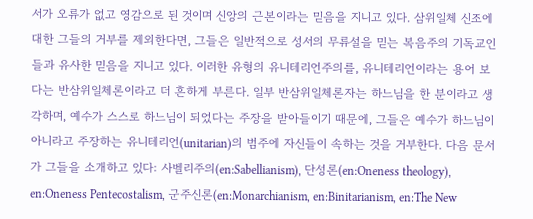서가 오류가 없고 영감으로 된 것이며 신앙의 근본이라는 믿음을 지니고 있다. 삼위일체 신조에 대한 그들의 거부를 제외한다면, 그들은 일반적으로 성서의 무류설을 믿는 복음주의 기독교인들과 유사한 믿음을 지니고 있다. 이러한 유형의 유니테리언주의를, 유니테리언이라는 용어 보다는 반삼위일체론이라고 더 흔하게 부른다. 일부 반삼위일체론자는 하느님을 한 분이라고 생각하며, 예수가 스스로 하느님이 되었다는 주장을 받아들이기 때문에, 그들은 예수가 하느님이 아니라고 주장하는 유니테리언(unitarian)의 범주에 자신들이 속하는 것을 거부한다. 다음 문서가 그들을 소개하고 있다: 사벨리주의(en:Sabellianism), 단성론(en:Oneness theology), en:Oneness Pentecostalism, 군주신론(en:Monarchianism, en:Binitarianism, en:The New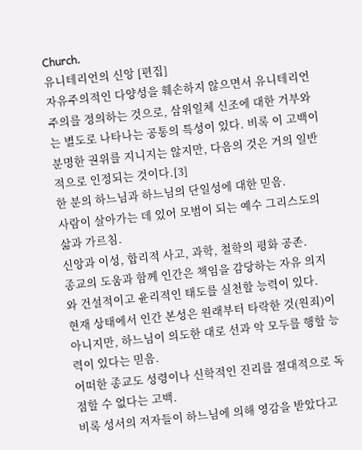Church.
유니테리언의 신앙 [편집]
자유주의적인 다양성을 훼손하지 않으면서 유니테리언주의를 정의하는 것으로, 삼위일체 신조에 대한 거부와는 별도로 나타나는 공통의 특성이 있다. 비록 이 고백이 분명한 권위를 지니지는 않지만, 다음의 것은 거의 일반적으로 인정되는 것이다.[3]
한 분의 하느님과 하느님의 단일성에 대한 믿음.
사람이 살아가는 데 있어 모범이 되는 예수 그리스도의 삶과 가르침.
신앙과 이성, 합리적 사고, 과학, 철학의 평화 공존.
종교의 도움과 함께 인간은 책임을 감당하는 자유 의지와 건설적이고 윤리적인 태도를 실천할 능력이 있다.
현재 상태에서 인간 본성은 원래부터 타락한 것(원죄)이 아니지만, 하느님이 의도한 대로 선과 악 모두를 행할 능력이 있다는 믿음.
어떠한 종교도 성령이나 신학적인 진리를 절대적으로 독점할 수 없다는 고백.
비록 성서의 저자들이 하느님에 의해 영감을 받았다고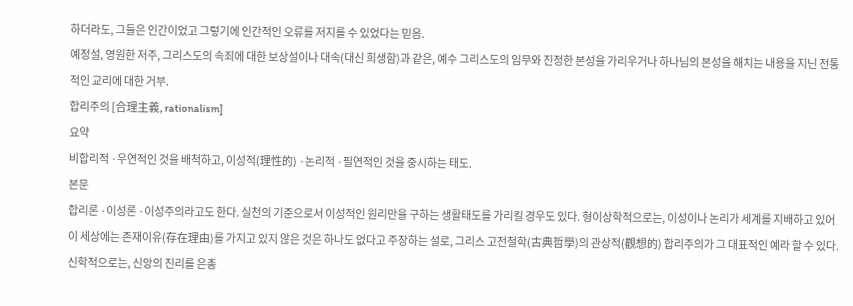하더라도, 그들은 인간이었고 그렇기에 인간적인 오류를 저지를 수 있었다는 믿음.
예정설, 영원한 저주, 그리스도의 속죄에 대한 보상설이나 대속(대신 희생함)과 같은, 예수 그리스도의 임무와 진정한 본성을 가리우거나 하나님의 본성을 해치는 내용을 지닌 전통적인 교리에 대한 거부.
합리주의 [合理主義, rationalism]
요약
비합리적 ·우연적인 것을 배척하고, 이성적(理性的) ·논리적 ·필연적인 것을 중시하는 태도.
본문
합리론 ·이성론 ·이성주의라고도 한다. 실천의 기준으로서 이성적인 원리만을 구하는 생활태도를 가리킬 경우도 있다. 형이상학적으로는, 이성이나 논리가 세계를 지배하고 있어 이 세상에는 존재이유(存在理由)를 가지고 있지 않은 것은 하나도 없다고 주장하는 설로, 그리스 고전철학(古典哲學)의 관상적(觀想的) 합리주의가 그 대표적인 예라 할 수 있다.
신학적으로는, 신앙의 진리를 은총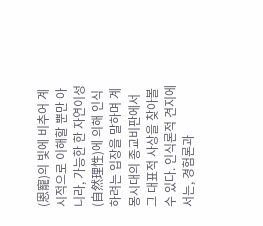(恩寵)의 빛에 비추어 계시적으로 이해할 뿐만 아니라, 가능한 한 자연이성(自然理性)에 의해 인식하려는 입장을 말하며 계몽시대의 종교비판에서 그 대표적 사상을 찾아볼 수 있다. 인식론적 견지에서는, 경험론과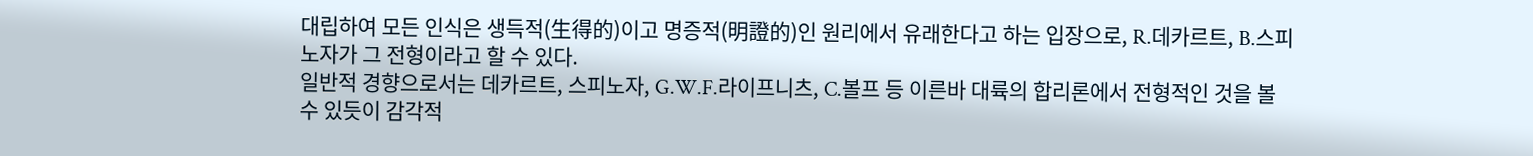대립하여 모든 인식은 생득적(生得的)이고 명증적(明證的)인 원리에서 유래한다고 하는 입장으로, R.데카르트, B.스피노자가 그 전형이라고 할 수 있다.
일반적 경향으로서는 데카르트, 스피노자, G.W.F.라이프니츠, C.볼프 등 이른바 대륙의 합리론에서 전형적인 것을 볼 수 있듯이 감각적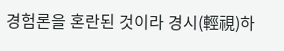경험론을 혼란된 것이라 경시(輕視)하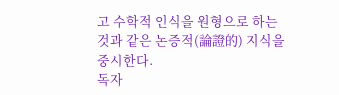고 수학적 인식을 원형으로 하는 것과 같은 논증적(論證的) 지식을 중시한다.
독자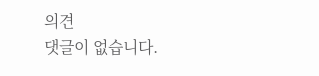의견
댓글이 없습니다.